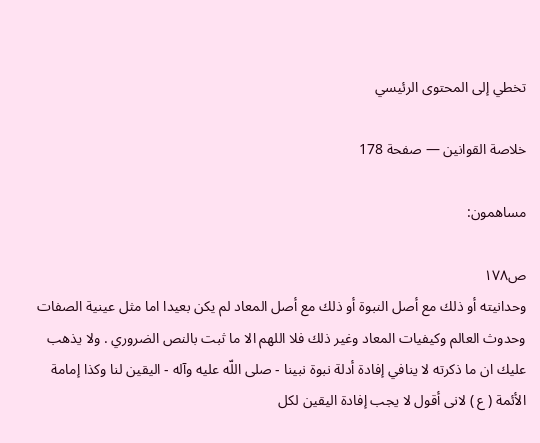تخطي إلى المحتوى الرئيسي

خلاصة القوانين — صفحة 178

مساهمون:

ص١٧٨
وحدانيته أو ذلك مع أصل النبوة أو ذلك مع أصل المعاد لم يكن بعيدا اما مثل عينية الصفات وحدوث العالم وكيفيات المعاد وغير ذلك فلا اللهم الا ما ثبت بالنص الضروري . ولا يذهب عليك ان ما ذكرته لا ينافي إفادة أدلة نبوة نبينا - صلى اللّه عليه وآله - اليقين لنا وكذا إمامة الأئمة ( ع ) لانى أقول لا يجب إفادة اليقين لكل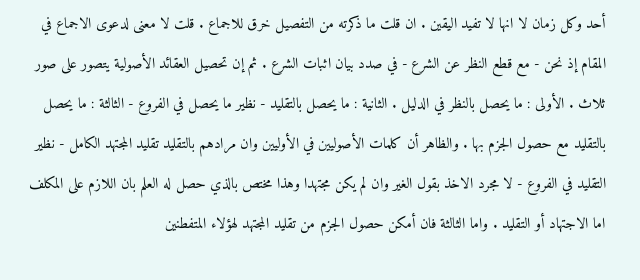أحد وكل زمان لا انها لا تفيد اليقين . ان قلت ما ذكرته من التفصيل خرق للاجماع . قلت لا معنى لدعوى الاجماع في المقام إذ نحن - مع قطع النظر عن الشرع - في صدد بيان اثبات الشرع . ثم إن تحصيل العقائد الأصولية يتصور على صور ثلاث . الأولى : ما يحصل بالنظر في الدليل . الثانية : ما يحصل بالتقليد - نظير ما يحصل في الفروع - الثالثة : ما يحصل بالتقليد مع حصول الجزم بها . والظاهر أن كلمات الأصوليين في الأوليين وان مرادهم بالتقليد تقليد المجتهد الكامل - نظير التقليد في الفروع - لا مجرد الاخذ بقول الغير وان لم يكن مجتهدا وهذا مختص بالذي حصل له العلم بان اللازم على المكلف اما الاجتهاد أو التقليد . واما الثالثة فان أمكن حصول الجزم من تقليد المجتهد لهؤلاء المتفطنين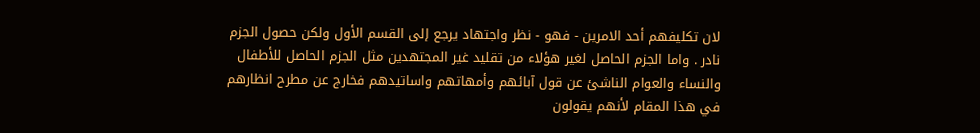لان تكليفهم أحد الامرين - فهو - نظر واجتهاد يرجع إلى القسم الأول ولكن حصول الجزم نادر . واما الجزم الحاصل لغير هؤلاء من تقليد غير المجتهدين مثل الجزم الحاصل للأطفال والنساء والعوام الناشئ عن قول آبائهم وأمهاتهم واساتيدهم فخارج عن مطرح انظارهم في هذا المقام لأنهم يقولون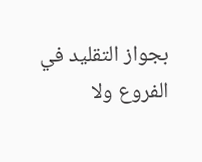بجواز التقليد في الفروع ولا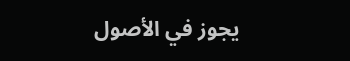يجوز في الأصول